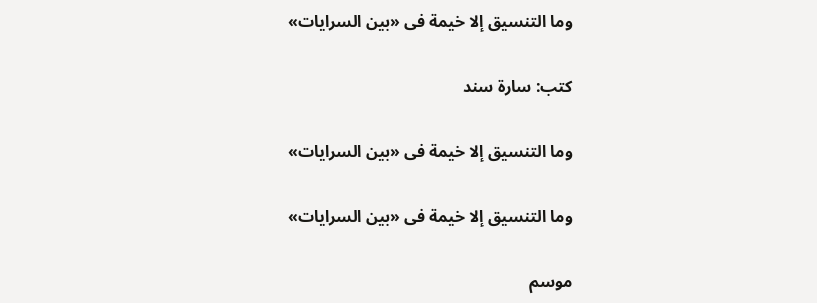وما التنسيق إلا خيمة فى «بين السرايات»

كتب: سارة سند

وما التنسيق إلا خيمة فى «بين السرايات»

وما التنسيق إلا خيمة فى «بين السرايات»

موسم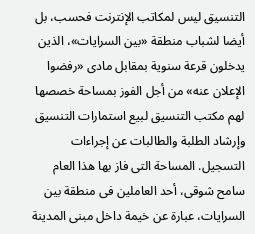التنسيق ليس لمكاتب الإنترنت فحسب، بل أيضا لشباب منطقة «بين السرايات»، الذين يدخلون قرعة سنوية بمقابل مادى «رفضوا الإعلان عنه» من أجل الفوز بمساحة خصصها لهم مكتب التنسيق لبيع استمارات التنسيق وإرشاد الطلبة والطالبات عن إجراءات التسجيل. المساحة التى فاز بها هذا العام سامح شوقى، أحد العاملين فى منطقة بين السرايات، عبارة عن خيمة داخل مبنى المدينة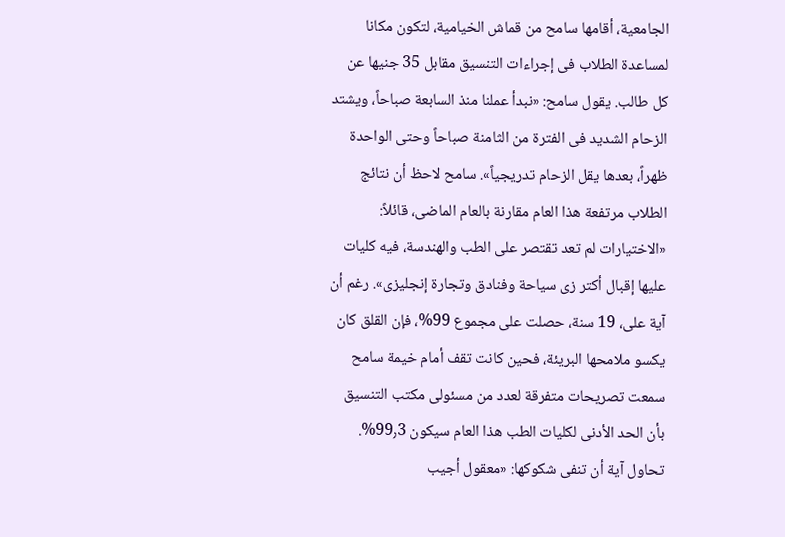الجامعية، أقامها سامح من قماش الخيامية، لتكون مكانا لمساعدة الطلاب فى إجراءات التنسيق مقابل 35 جنيها عن كل طالب. يقول سامح: «نبدأ عملنا منذ السابعة صباحاً، ويشتد الزحام الشديد فى الفترة من الثامنة صباحاً وحتى الواحدة ظهراً، بعدها يقل الزحام تدريجياً». سامح لاحظ أن نتائج الطلاب مرتفعة هذا العام مقارنة بالعام الماضى، قائلاً: «الاختيارات لم تعد تقتصر على الطب والهندسة، فيه كليات عليها إقبال أكتر زى سياحة وفنادق وتجارة إنجليزى». رغم أن آية على، 19 سنة، حصلت على مجموع 99%، فإن القلق كان يكسو ملامحها البريئة، فحين كانت تقف أمام خيمة سامح سمعت تصريحات متفرقة لعدد من مسئولى مكتب التنسيق بأن الحد الأدنى لكليات الطب هذا العام سيكون 99٫3%. تحاول آية أن تنفى شكوكها: «معقول أجيب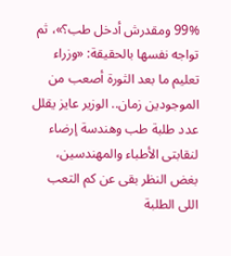99% ومقدرش أدخل طب؟»، ثم تواجه نفسها بالحقيقة: «وزراء تعليم ما بعد الثورة أصعب من الموجودين زمان.. الوزير عايز يقلل عدد طلبة طب وهندسة إرضاء لنقابتى الأطباء والمهندسين، بغض النظر بقى عن كم التعب اللى الطلبة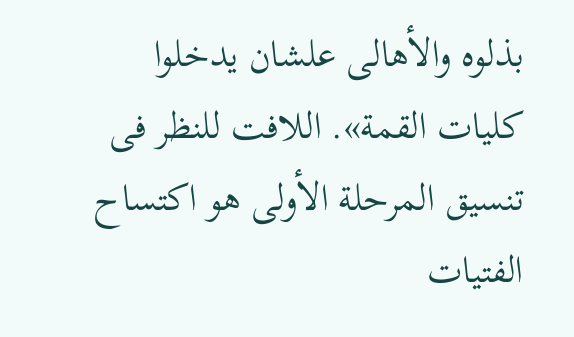بذلوه والأهالى علشان يدخلوا كليات القمة». اللافت للنظر فى تنسيق المرحلة الأولى هو اكتساح الفتيات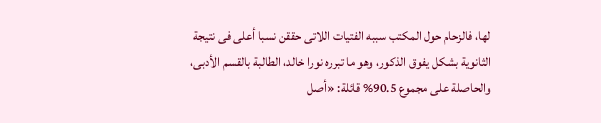لها، فالزحام حول المكتب سببه الفتيات اللاتى حققن نسبا أعلى فى نتيجة الثانوية بشكل يفوق الذكور، وهو ما تبرره نورا خالد، الطالبة بالقسم الأدبى، والحاصلة على مجموع 90.5% قائلة: «أصل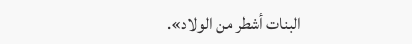البنات أشطر من الولاد».